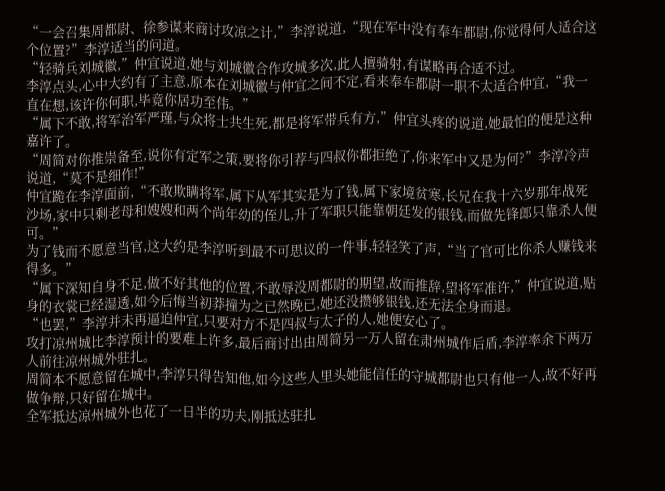“一会召集周都尉、徐参谋来商讨攻凉之计,”李淳说道,“现在军中没有奉车都尉,你觉得何人适合这个位置?”李淳适当的问道。
“轻骑兵刘城徽,”仲宜说道,她与刘城徽合作攻城多次,此人擅骑射,有谋略再合适不过。
李淳点头,心中大约有了主意,原本在刘城徽与仲宜之间不定,看来奉车都尉一职不太适合仲宜,“我一直在想,该许你何职,毕竟你居功至伟。”
“属下不敢,将军治军严瑾,与众将士共生死,都是将军带兵有方,”仲宜头疼的说道,她最怕的便是这种嘉许了。
“周简对你推崇备至,说你有定军之策,要将你引荐与四叔你都拒绝了,你来军中又是为何?”李淳冷声说道,“莫不是细作!”
仲宜跪在李淳面前,“不敢欺瞒将军,属下从军其实是为了钱,属下家境贫寒,长兄在我十六岁那年战死沙场,家中只剩老母和嫂嫂和两个尚年幼的侄儿,升了军职只能靠朝廷发的银钱,而做先锋郎只靠杀人便可。”
为了钱而不愿意当官,这大约是李淳听到最不可思议的一件事,轻轻笑了声,“当了官可比你杀人赚钱来得多。”
“属下深知自身不足,做不好其他的位置,不敢辱没周都尉的期望,故而推辞,望将军准许,”仲宜说道,贴身的衣裳已经湿透,如今后悔当初莽撞为之已然晚已,她还没攒够银钱,还无法全身而退。
“也罢,”李淳并未再逼迫仲宜,只要对方不是四叔与太子的人,她便安心了。
攻打凉州城比李淳预计的要难上许多,最后商讨出由周简另一万人留在肃州城作后盾,李淳率余下两万人前往凉州城外驻扎。
周简本不愿意留在城中,李淳只得告知他,如今这些人里头她能信任的守城都尉也只有他一人,故不好再做争辩,只好留在城中。
全军抵达凉州城外也花了一日半的功夫,刚抵达驻扎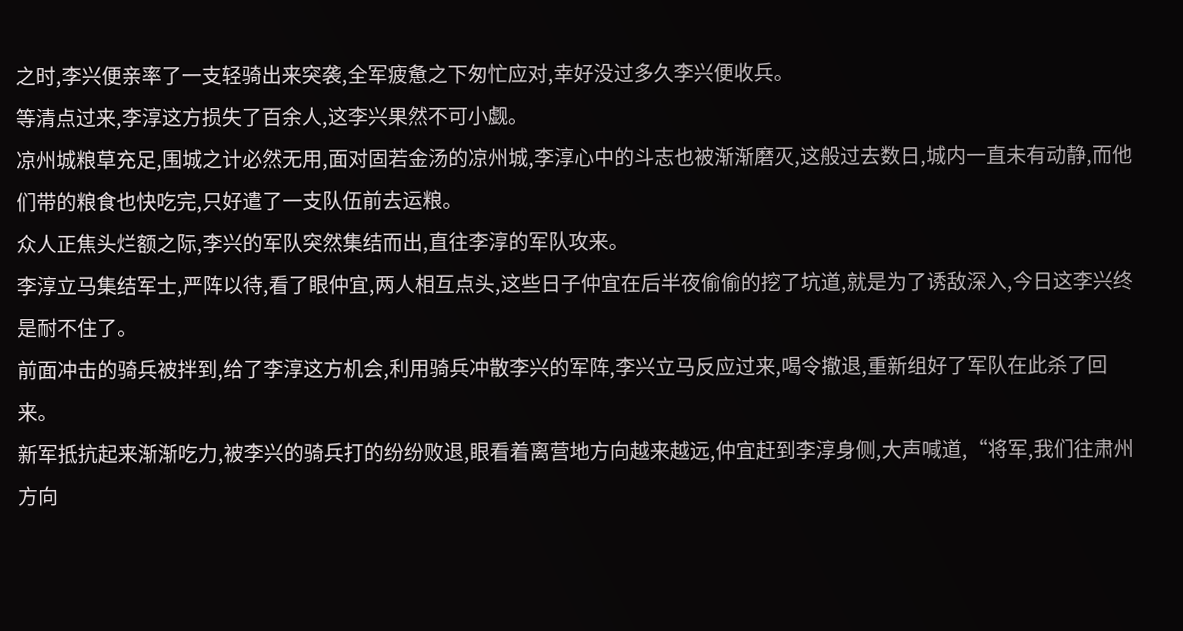之时,李兴便亲率了一支轻骑出来突袭,全军疲惫之下匆忙应对,幸好没过多久李兴便收兵。
等清点过来,李淳这方损失了百余人,这李兴果然不可小觑。
凉州城粮草充足,围城之计必然无用,面对固若金汤的凉州城,李淳心中的斗志也被渐渐磨灭,这般过去数日,城内一直未有动静,而他们带的粮食也快吃完,只好遣了一支队伍前去运粮。
众人正焦头烂额之际,李兴的军队突然集结而出,直往李淳的军队攻来。
李淳立马集结军士,严阵以待,看了眼仲宜,两人相互点头,这些日子仲宜在后半夜偷偷的挖了坑道,就是为了诱敌深入,今日这李兴终是耐不住了。
前面冲击的骑兵被拌到,给了李淳这方机会,利用骑兵冲散李兴的军阵,李兴立马反应过来,喝令撤退,重新组好了军队在此杀了回来。
新军抵抗起来渐渐吃力,被李兴的骑兵打的纷纷败退,眼看着离营地方向越来越远,仲宜赶到李淳身侧,大声喊道,“将军,我们往肃州方向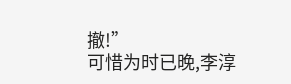撤!”
可惜为时已晚,李淳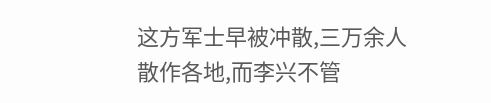这方军士早被冲散,三万余人散作各地,而李兴不管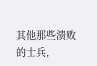其他那些溃败的士兵,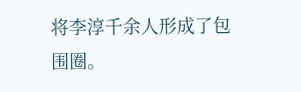将李淳千余人形成了包围圈。